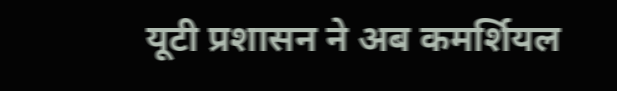यूटी प्रशासन ने अब कमर्शियल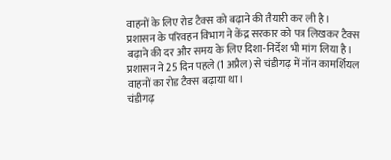वाहनों के लिए रोड टैक्स को बढ़ाने की तैयारी कर ली है। प्रशासन के परिवहन विभाग ने केंद्र सरकार को पत्र लिखकर टैक्स बढ़ाने की दर और समय के लिए दिशा-निर्देश भी मांग लिया है।
प्रशासन ने 25 दिन पहले (1 अप्रैल) से चंडीगढ़ में नॉन कामर्शियल वाहनों का रोड टैक्स बढ़ाया था।
चंडीगढ़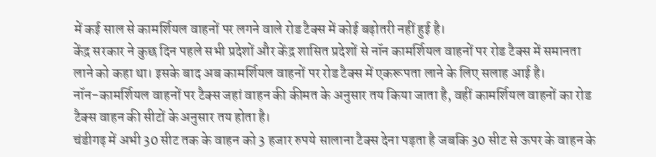में कई साल से कामर्शियल वाहनों पर लगने वाले रोड टैक्स में कोई बढ़ोतरी नहीं हुई है।
केंद्र सरकार ने कुछ दिन पहले सभी प्रदेशों और केंद्र शासित प्रदेशों से नॉन कामर्शियल वाहनों पर रोड टैक्स में समानता लाने को कहा था। इसके बाद अब कामर्शियल वाहनों पर रोड टैक्स में एकरूपता लाने के लिए सलाह आई है।
नॉन-कामर्शियल वाहनों पर टैक्स जहां वाहन की कीमत के अनुसार तय किया जाता है, वहीं कामर्शियल वाहनों का रोड टैक्स वाहन की सीटों के अनुसार तय होता है।
चंडीगढ़ में अभी 30 सीट तक के वाहन को 3 हजार रुपये सालाना टैक्स देना पड़ता है जबकि 30 सीट से ऊपर के वाहन के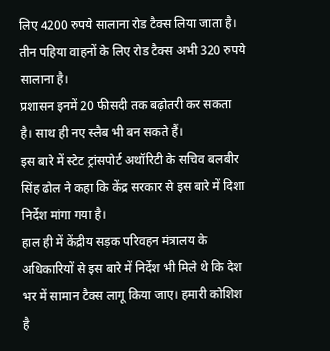लिए 4200 रुपये सालाना रोड टैक्स लिया जाता है। तीन पहिया वाहनों के लिए रोड टैक्स अभी 320 रुपये सालाना है।
प्रशासन इनमें 20 फीसदी तक बढ़ोतरी कर सकता है। साथ ही नए स्लैब भी बन सकते हैं।
इस बारे में स्टेट ट्रांसपोर्ट अथॉरिटी के सचिव बलबीर सिंह ढोल ने कहा कि केंद्र सरकार से इस बारे में दिशा निर्देश मांगा गया है।
हाल ही में केंद्रीय सड़क परिवहन मंत्रालय के अधिकारियों से इस बारे में निर्देश भी मिले थे कि देश भर में सामान टैक्स लागू किया जाए। हमारी कोशिश है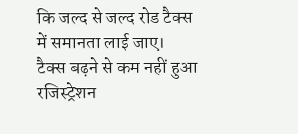कि जल्द से जल्द रोड टैक्स में समानता लाई जाए।
टैक्स बढ़ने से कम नहीं हुआ रजिस्ट्रेशन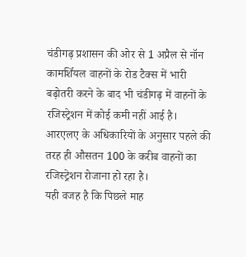चंडीगढ़ प्रशासन की ओर से 1 अप्रैल से नॉन कामर्शियल वाहनों के रोड टैक्स में भारी बढ़ोतरी करने के बाद भी चंडीगढ़ में वाहनों के रजिस्ट्रेशन में कोई कमी नहीं आई है।
आरएलए के अधिकारियों के अनुसार पहले की तरह ही औसतन 100 के करीब वाहनों का रजिस्ट्रेशन रोजाना हो रहा है।
यही वजह है कि पिछले माह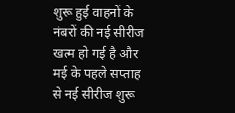शुरू हुई वाहनों के नंबरों की नई सीरीज खत्म हो गई है और मई के पहले सप्ताह से नई सीरीज शुरू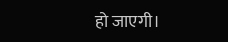हो जाएगी।